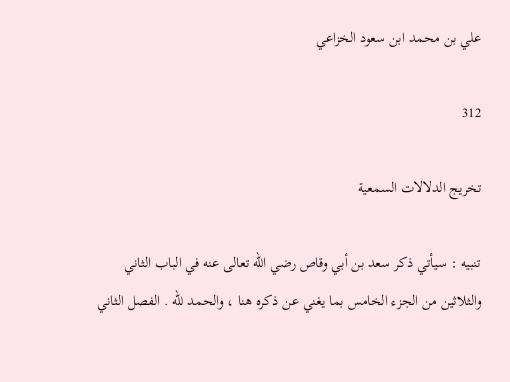علي بن محمد ابن سعود الخزاعي

312

تخريج الدلالات السمعية

تنبيه : سيأتي ذكر سعد بن أبي وقاص رضي اللّه تعالى عنه في الباب الثاني والثلاثين من الجزء الخامس بما يغني عن ذكره هنا ، والحمد للّه . الفصل الثاني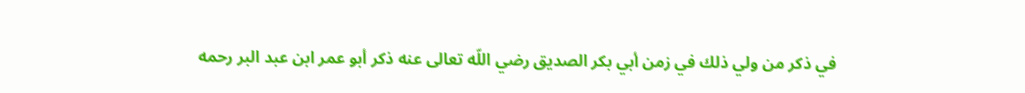في ذكر من ولي ذلك في زمن أبي بكر الصديق رضي اللّه تعالى عنه ذكر أبو عمر ابن عبد البر رحمه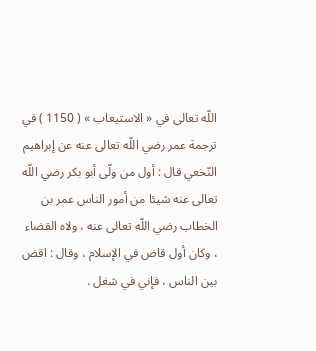اللّه تعالى في « الاستيعاب » ( 1150 ) في ترجمة عمر رضي اللّه تعالى عنه عن إبراهيم النّخعي قال : أول من ولّى أبو بكر رضي اللّه تعالى عنه شيئا من أمور الناس عمر بن الخطاب رضي اللّه تعالى عنه ، ولاه القضاء ، وكان أول قاض في الإسلام ، وقال : اقض بين الناس ، فإني في شغل .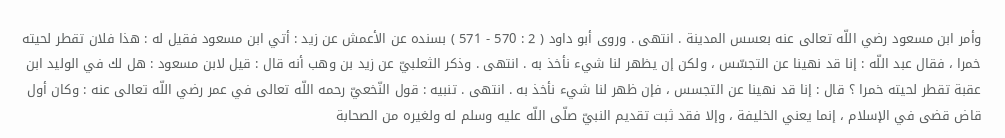وأمر ابن مسعود رضي اللّه تعالى عنه بعسس المدينة . انتهى . وروى أبو داود ( 2 : 570 - 571 ) بسنده عن الأعمش عن زيد : أتي ابن مسعود فقيل له : هذا فلان تقطر لحيته خمرا ، فقال عبد اللّه : إنا قد نهينا عن التجسّس ، ولكن إن يظهر لنا شيء نأخذ به . انتهى . وذكر الثعلبيّ عن زيد بن وهب أنه قال : قيل لابن مسعود : هل لك في الوليد ابن عقبة تقطر لحيته خمرا ؟ قال : إنا قد نهينا عن التجسس ، فإن ظهر لنا شيء نأخذ به . انتهى . تنبيه : قول النّخعيّ رحمه اللّه تعالى في عمر رضي اللّه تعالى عنه : وكان أول قاض قضى في الإسلام ، إنما يعني الخليفة ، وإلا فقد ثبت تقديم النبيّ صلّى اللّه عليه وسلم له ولغيره من الصحابة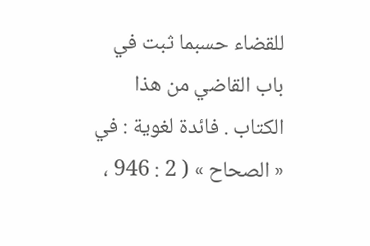للقضاء حسبما ثبت في باب القاضي من هذا الكتاب . فائدة لغوية : في « الصحاح » ( 2 : 946 ،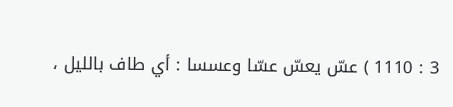3 : 1110 ) عسّ يعسّ عسّا وعسسا : أي طاف بالليل ،